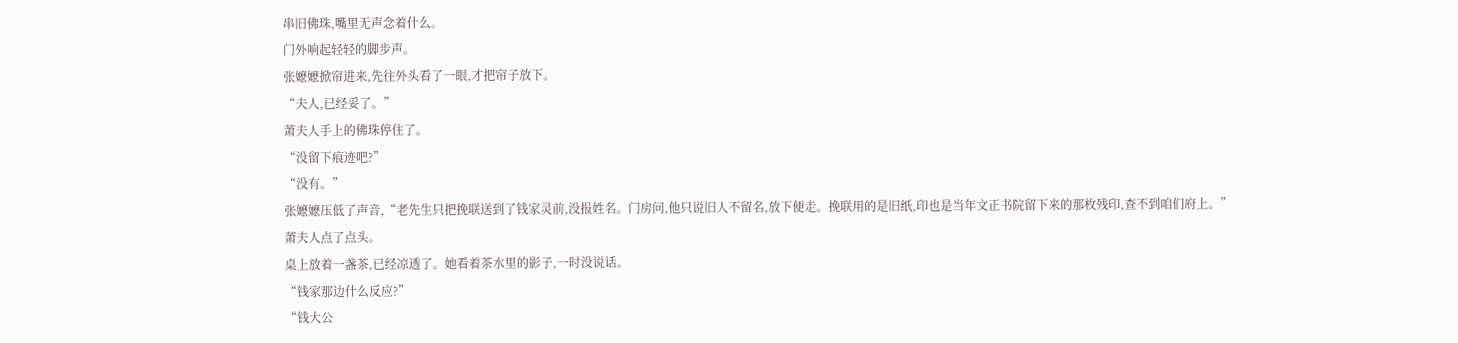串旧佛珠,嘴里无声念着什么。
门外响起轻轻的脚步声。
张嬷嬷掀帘进来,先往外头看了一眼,才把帘子放下。
“夫人,已经妥了。”
萧夫人手上的佛珠停住了。
“没留下痕迹吧?”
“没有。”
张嬷嬷压低了声音,“老先生只把挽联送到了钱家灵前,没报姓名。门房问,他只说旧人不留名,放下便走。挽联用的是旧纸,印也是当年文正书院留下来的那枚残印,查不到咱们府上。”
萧夫人点了点头。
桌上放着一盏茶,已经凉透了。她看着茶水里的影子,一时没说话。
“钱家那边什么反应?”
“钱大公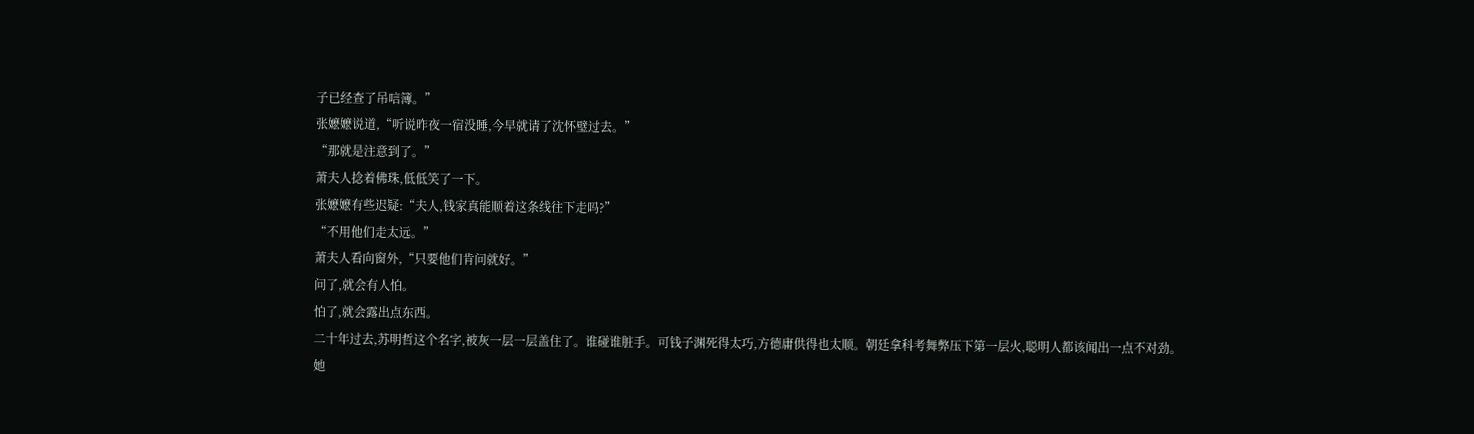子已经查了吊唁簿。”
张嬷嬷说道,“听说昨夜一宿没睡,今早就请了沈怀璧过去。”
“那就是注意到了。”
萧夫人捻着佛珠,低低笑了一下。
张嬷嬷有些迟疑:“夫人,钱家真能顺着这条线往下走吗?”
“不用他们走太远。”
萧夫人看向窗外,“只要他们肯问就好。”
问了,就会有人怕。
怕了,就会露出点东西。
二十年过去,苏明哲这个名字,被灰一层一层盖住了。谁碰谁脏手。可钱子渊死得太巧,方德庸供得也太顺。朝廷拿科考舞弊压下第一层火,聪明人都该闻出一点不对劲。
她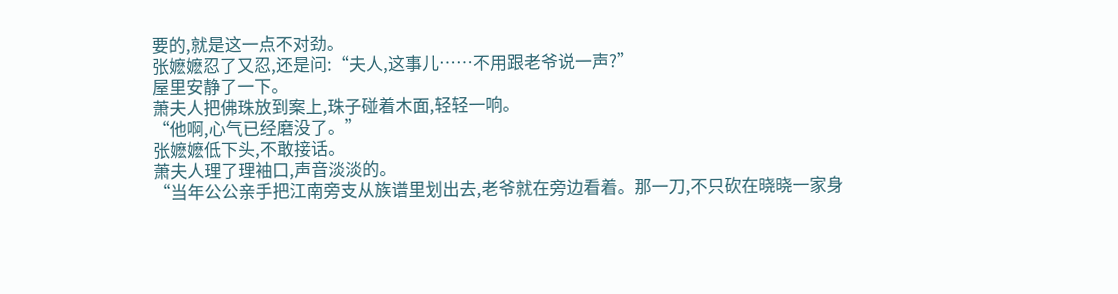要的,就是这一点不对劲。
张嬷嬷忍了又忍,还是问:“夫人,这事儿……不用跟老爷说一声?”
屋里安静了一下。
萧夫人把佛珠放到案上,珠子碰着木面,轻轻一响。
“他啊,心气已经磨没了。”
张嬷嬷低下头,不敢接话。
萧夫人理了理袖口,声音淡淡的。
“当年公公亲手把江南旁支从族谱里划出去,老爷就在旁边看着。那一刀,不只砍在晓晓一家身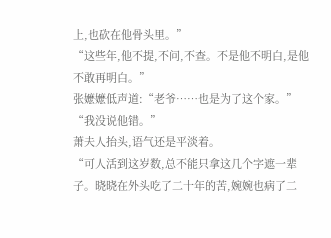上,也砍在他骨头里。”
“这些年,他不提,不问,不查。不是他不明白,是他不敢再明白。”
张嬷嬷低声道:“老爷……也是为了这个家。”
“我没说他错。”
萧夫人抬头,语气还是平淡着。
“可人活到这岁数,总不能只拿这几个字遮一辈子。晓晓在外头吃了二十年的苦,婉婉也病了二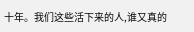十年。我们这些活下来的人,谁又真的